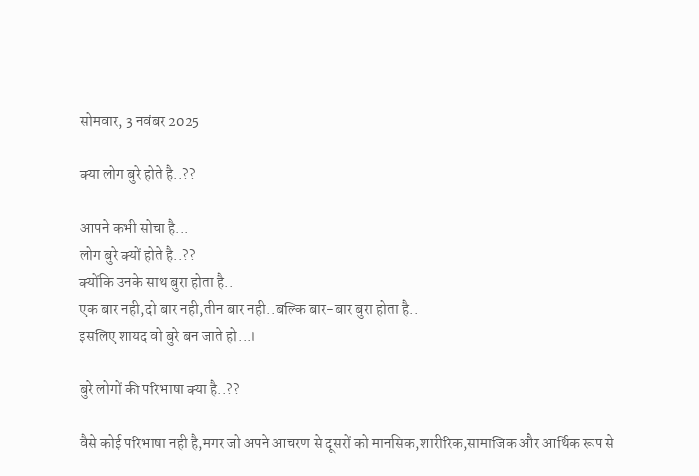सोमवार, 3 नवंबर 2025

क्या लोग बुरे होते है..??

आपने कभी सोचा है...
लोग बुरे क्यों होते है..??
क्योंकि उनके साथ बुरा होता है..
एक बार नही,दो बार नही,तीन बार नही..बल्कि बार-बार बुरा होता है..
इसलिए शायद वो बुरे बन जाते हो...।

बुरे लोगों की परिभाषा क्या है..??

वैसे कोई परिभाषा नही है,मगर जो अपने आचरण से दूसरों को मानसिक,शारीरिक,सामाजिक और आर्थिक रूप से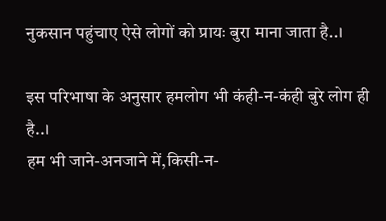नुकसान पहुंचाए ऐसे लोगों को प्रायः बुरा माना जाता है..।

इस परिभाषा के अनुसार हमलोग भी कंही-न-कंही बुरे लोग ही है..।
हम भी जाने-अनजाने में,किसी-न-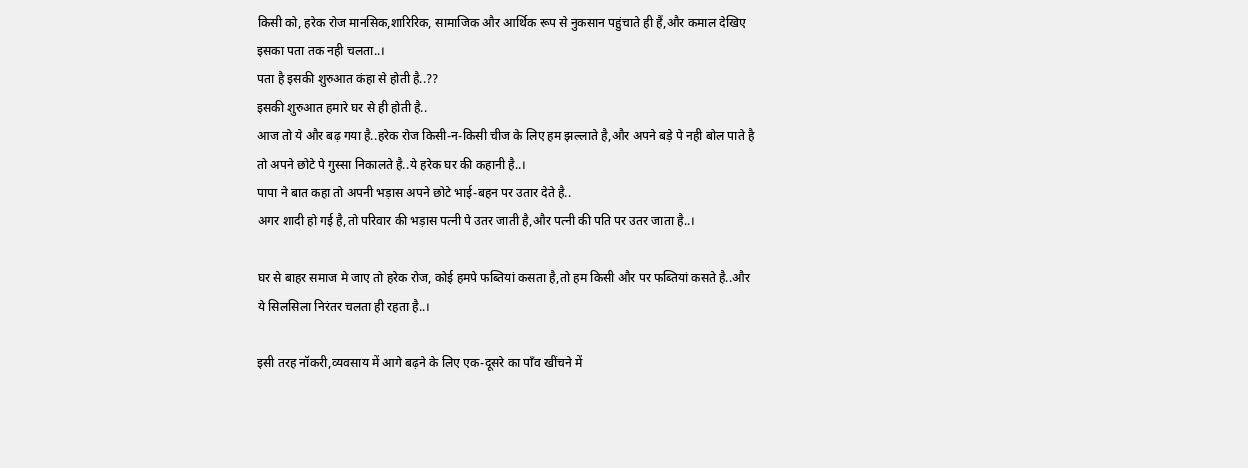किसी को, हरेक रोज मानसिक,शारिरिक, सामाजिक और आर्थिक रूप से नुकसान पहुंचाते ही हैं,और कमाल देखिए इसका पता तक नही चलता..।
पता है इसकी शुरुआत कंहा से होती है..??
इसकी शुरुआत हमारे घर से ही होती है..
आज तो ये और बढ़ गया है..हरेक रोज किसी-न-किसी चीज के लिए हम झल्लाते है,और अपने बड़े पे नही बोल पाते है तो अपने छोटे पे गुस्सा निकालते है..ये हरेक घर की कहानी है..।
पापा ने बात कहा तो अपनी भड़ास अपने छोटे भाई-बहन पर उतार देते है..
अगर शादी हो गई है,तो परिवार की भड़ास पत्नी पे उतर जाती है,और पत्नी की पति पर उतर जाता है..।

घर से बाहर समाज मे जाए तो हरेक रोज, कोई हमपे फब्तियां कसता है,तो हम किसी और पर फब्तियां कसते है..और ये सिलसिला निरंतर चलता ही रहता है..।

इसी तरह नॉकरी,व्यवसाय में आगे बढ़ने के लिए एक-दूसरे का पाँव खींचने में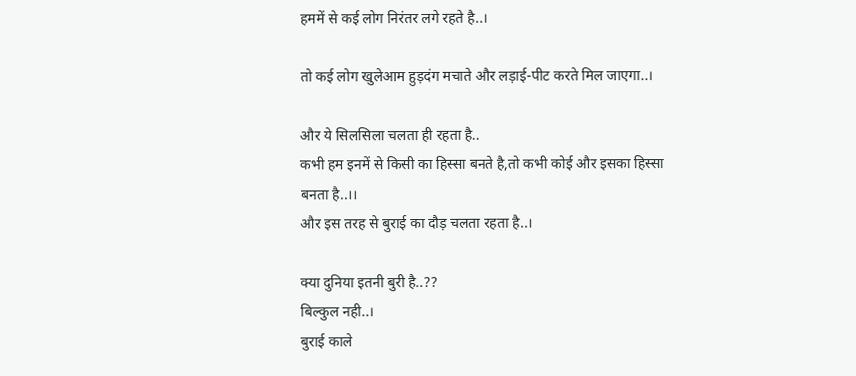हममें से कई लोग निरंतर लगे रहते है..।

तो कई लोग खुलेआम हुड़दंग मचाते और लड़ाई-पीट करते मिल जाएगा..।

और ये सिलसिला चलता ही रहता है..
कभी हम इनमें से किसी का हिस्सा बनते है,तो कभी कोई और इसका हिस्सा बनता है..।।
और इस तरह से बुराई का दौड़ चलता रहता है..।

क्या दुनिया इतनी बुरी है..??
बिल्कुल नही..।
बुराई काले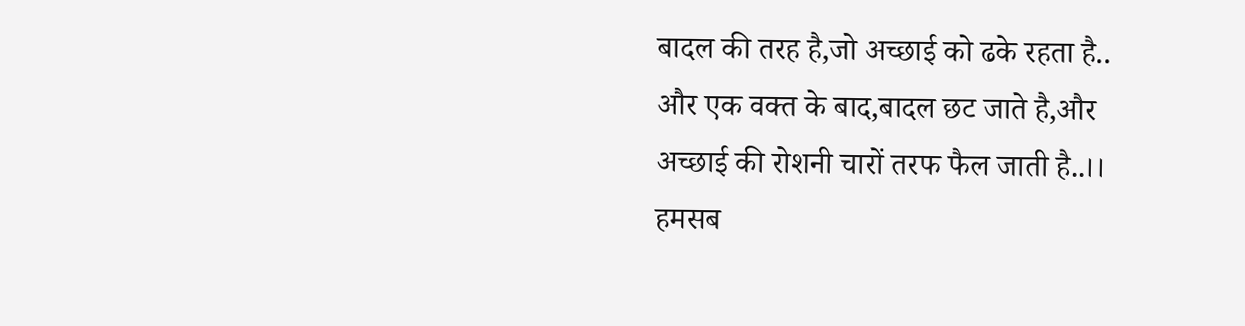बादल की तरह है,जो अच्छाई को ढके रहता है..
और एक वक्त के बाद,बादल छट जाते है,और अच्छाई की रोशनी चारों तरफ फैल जाती है..।।
हमसब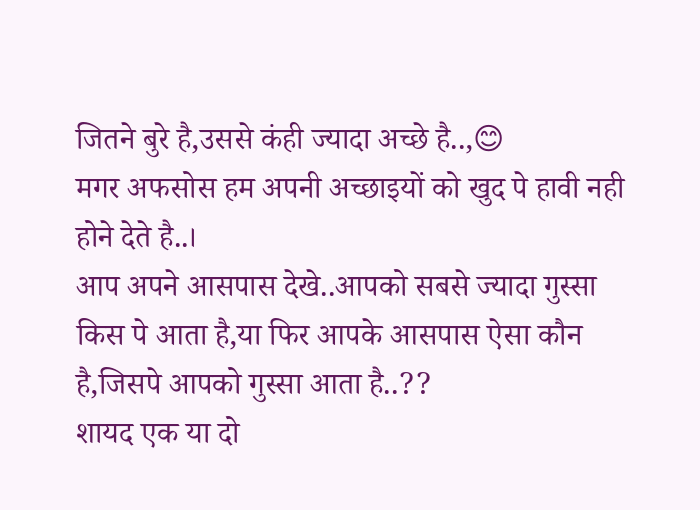जितने बुरे है,उससे कंही ज्यादा अच्छे है..,😊
मगर अफसोस हम अपनी अच्छाइयों को खुद पे हावी नही होने देते है..।
आप अपने आसपास देखे..आपको सबसे ज्यादा गुस्सा किस पे आता है,या फिर आपके आसपास ऐसा कौन है,जिसपे आपको गुस्सा आता है..??
शायद एक या दो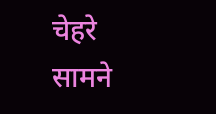चेहरे सामने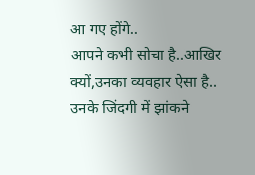आ गए होंगे..
आपने कभी सोचा है..आखिर क्यों,उनका व्यवहार ऐसा है..
उनके जिंदगी में झांकने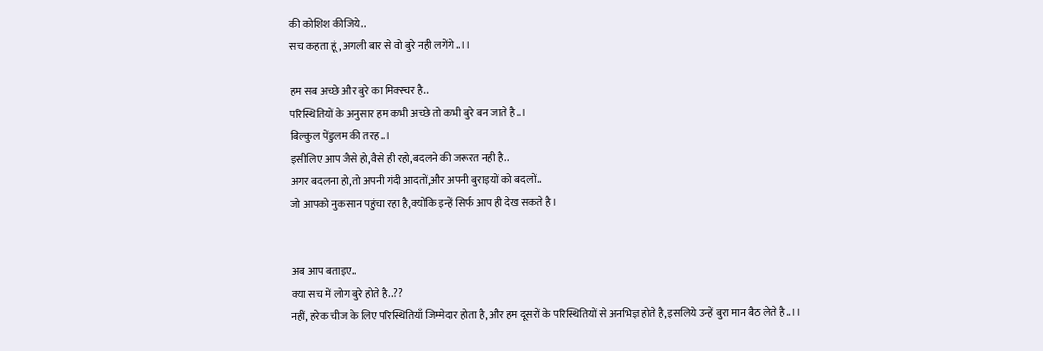की कोशिश कीजिये..
सच कहता हूं,अगली बार से वो बुरे नही लगेंगे..।।

हम सब अच्छे और बुरे का मिक्स्चर है..
परिस्थितियों के अनुसार हम कभी अच्छे तो कभी बुरे बन जाते है..।
बिल्कुल पेंडुलम की तरह..।
इसीलिए आप जैसे हो,वैसे ही रहो,बदलने की जरूरत नही है..
अगर बदलना हो,तो अपनी गंदी आदतों,और अपनी बुराइयों को बदलों..
जो आपको नुकसान पहुंचा रहा है,क्योंकि इन्हें सिर्फ आप ही देख सकते है।


अब आप बताइए..
क्या सच में लोग बुरे होते है..??
नहीं, हरेक चीज के लिए परिस्थितियाँ जिम्मेदार होता है,और हम दूसरों के परिस्थितियों से अनभिज्ञ होते है,इसलिये उन्हें बुरा मान बैठ लेते है..।।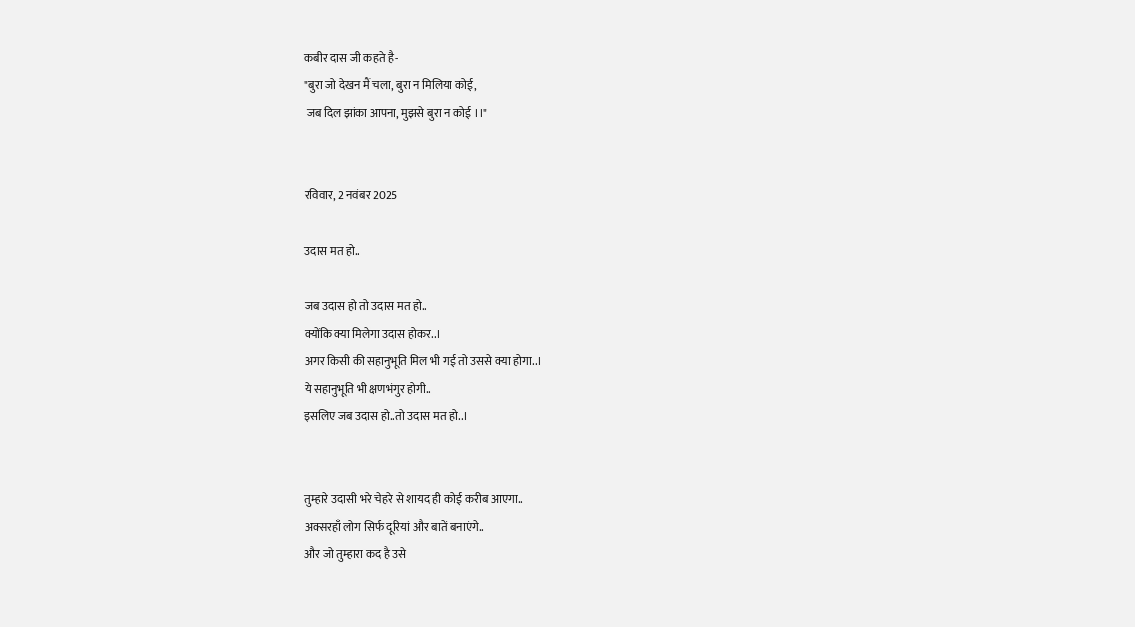कबीर दास जी कहते है-
"बुरा जो देखन मैं चला, बुरा न मिलिया कोई,
 जब दिल झांका आपना, मुझसे बुरा न कोई ।।"


रविवार, 2 नवंबर 2025

उदास मत हो..

जब उदास हो तो उदास मत हो..
क्योंकि क्या मिलेगा उदास होकर..।
अगर किसी की सहानुभूति मिल भी गई तो उससे क्या होगा..।
ये सहानुभूति भी क्षणभंगुर होगी..
इसलिए जब उदास हो..तो उदास मत हो..।


तुम्हारे उदासी भरे चेहरे से शायद ही कोई करीब आएगा..
अक्सरहाँ लोग सिर्फ दूरियां और बातें बनाएंगे..
और जो तुम्हारा कद है उसे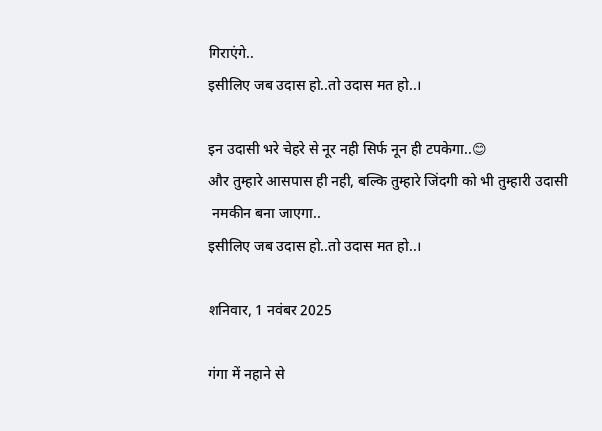गिराएंगे..
इसीलिए जब उदास हो..तो उदास मत हो..।

इन उदासी भरे चेहरे से नूर नही सिर्फ नून ही टपकेगा..😊
और तुम्हारे आसपास ही नही, बल्कि तुम्हारे जिंदगी को भी तुम्हारी उदासी
 नमकीन बना जाएगा..
इसीलिए जब उदास हो..तो उदास मत हो..।

शनिवार, 1 नवंबर 2025

गंगा में नहाने से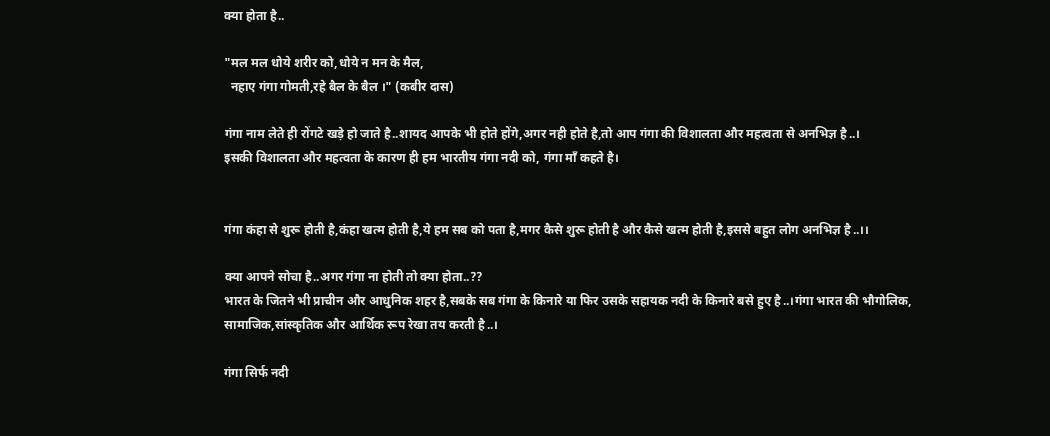क्या होता है..

"मल मल धोये शरीर को,धोये न मन के मैल,
  नहाए गंगा गोमती,रहे बैल के बैल ।" (कबीर दास)

गंगा नाम लेते ही रोंगटे खड़े हो जाते है..शायद आपके भी होते होंगे,अगर नही होते है,तो आप गंगा की विशालता और महत्वता से अनभिज्ञ है..।
इसकी विशालता और महत्वता के कारण ही हम भारतीय गंगा नदी को, गंगा माँ कहते है।


गंगा कंहा से शुरू होती है,कंहा खत्म होती है,ये हम सब को पता है,मगर कैसे शुरू होती है और कैसे खत्म होती है,इससे बहुत लोग अनभिज्ञ है..।।

क्या आपने सोचा है..अगर गंगा ना होती तो क्या होता..??
भारत के जितने भी प्राचीन और आधुनिक शहर है,सबके सब गंगा के किनारे या फिर उसके सहायक नदी के किनारे बसे हुए है..।गंगा भारत की भौगोलिक, सामाजिक,सांस्कृतिक और आर्थिक रूप रेखा तय करती है..।

गंगा सिर्फ नदी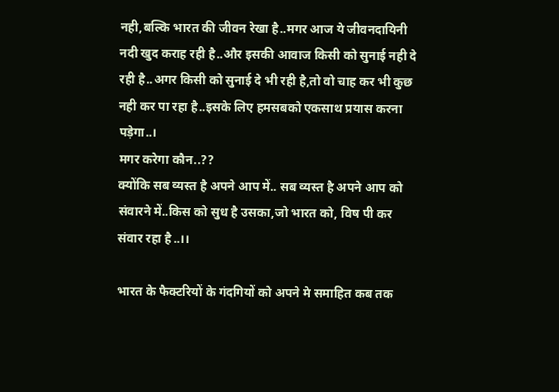नही,बल्कि भारत की जीवन रेखा है..मगर आज ये जीवनदायिनी नदी खुद कराह रही है..और इसकी आवाज किसी को सुनाई नही दे रही है..अगर किसी को सुनाई दे भी रही है,तो वो चाह कर भी कुछ नही कर पा रहा है..इसके लिए हमसबको एकसाथ प्रयास करना पड़ेगा..।
मगर करेगा कौन..??
क्योंकि सब व्यस्त है अपने आप में.. सब व्यस्त है अपने आप को संवारने में..किस को सुध है उसका,जो भारत को, विष पी कर संवार रहा है..।।

भारत के फैक्टरियों के गंदगियों को अपने मे समाहित कब तक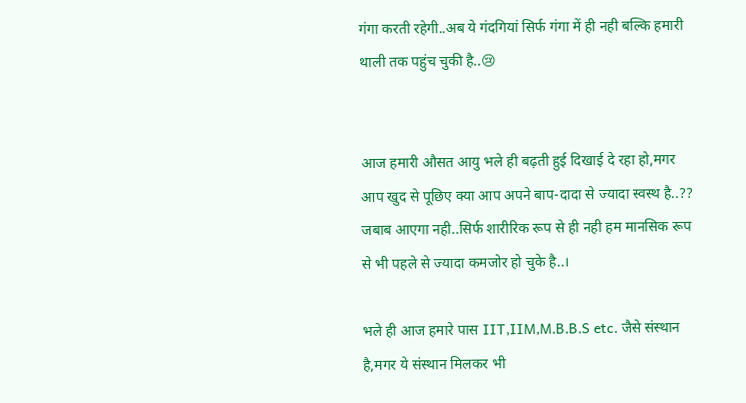गंगा करती रहेगी..अब ये गंदगियां सिर्फ गंगा में ही नही बल्कि हमारी थाली तक पहुंच चुकी है..😢


आज हमारी औसत आयु भले ही बढ़ती हुई दिखाई दे रहा हो,मगर आप खुद से पूछिए क्या आप अपने बाप-दादा से ज्यादा स्वस्थ है..??
जबाब आएगा नही..सिर्फ शारीरिक रूप से ही नही हम मानसिक रूप से भी पहले से ज्यादा कमजोर हो चुके है..।

भले ही आज हमारे पास IIT,IIM,M.B.B.S etc. जैसे संस्थान है,मगर ये संस्थान मिलकर भी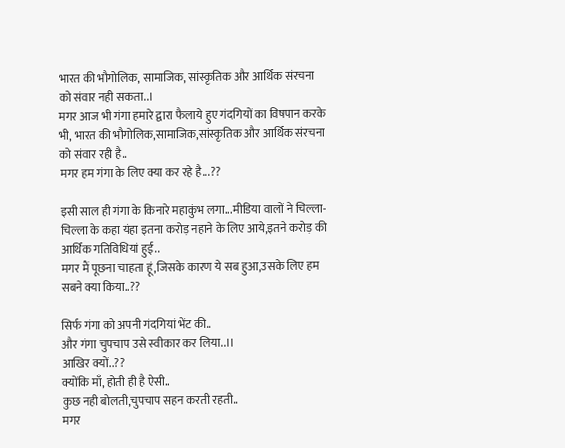भारत की भौगोलिक, सामाजिक, सांस्कृतिक और आर्थिक संरचना को संवार नही सकता..।
मगर आज भी गंगा हमारे द्वारा फैलाये हुए गंदगियों का विषपान करके भी, भारत की भौगोलिक,सामाजिक,सांस्कृतिक और आर्थिक संरचना को संवार रही है..
मगर हम गंगा के लिए क्या कर रहे है...??

इसी साल ही गंगा के किनारे महाकुंभ लगा...मीडिया वालों ने चिल्ला-चिल्ला के कहा यंहा इतना करोड़ नहाने के लिए आये,इतने करोड़ की आर्थिक गतिविधियां हुई..
मगर मैं पूछना चाहता हूं,जिसके कारण ये सब हुआ,उसके लिए हम सबने क्या किया..??

सिर्फ गंगा को अपनी गंदगियां भेंट की..
और गंगा चुपचाप उसे स्वीकार कर लिया..।।
आखिर क्यों..??
क्योंकि माँ, होती ही है ऐसी..
कुछ नही बोलती,चुपचाप सहन करती रहती..
मगर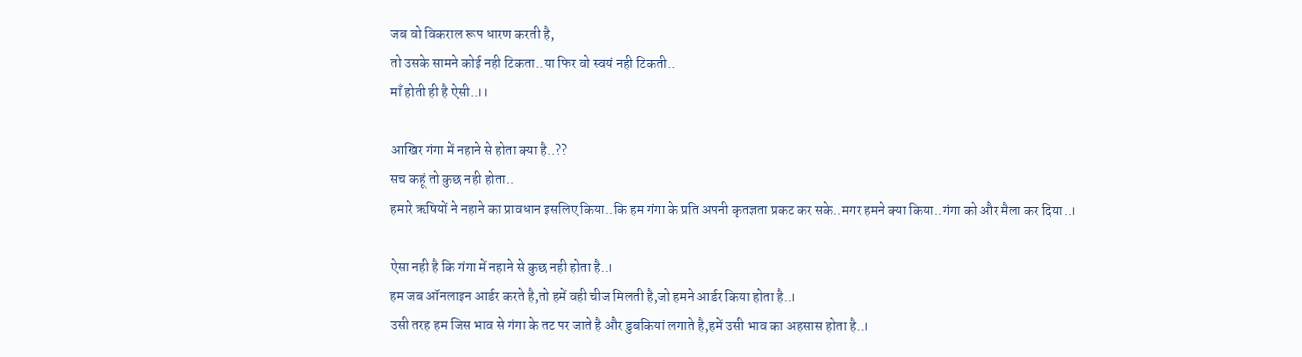जब वो विकराल रूप धारण करती है,
तो उसके सामने कोई नही टिकता..या फिर वो स्वयं नही टिकती..
माँ होती ही है ऐसी..।।

आखिर गंगा में नहाने से होता क्या है..??
सच कहूं तो कुछ नही होता..
हमारे ऋषियों ने नहाने का प्रावधान इसलिए किया..कि हम गंगा के प्रति अपनी कृतज्ञता प्रकट कर सके..मगर हमने क्या किया..गंगा को और मैला कर दिया..।

ऐसा नही है कि गंगा में नहाने से कुछ नही होता है..।
हम जब ऑनलाइन आर्डर करते है,तो हमें वही चीज मिलती है,जो हमने आर्डर किया होता है..।
उसी तरह हम जिस भाव से गंगा के तट पर जाते है और डुबकियां लगाते है,हमें उसी भाव का अहसास होता है..।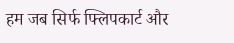हम जब सिर्फ फ्लिपकार्ट और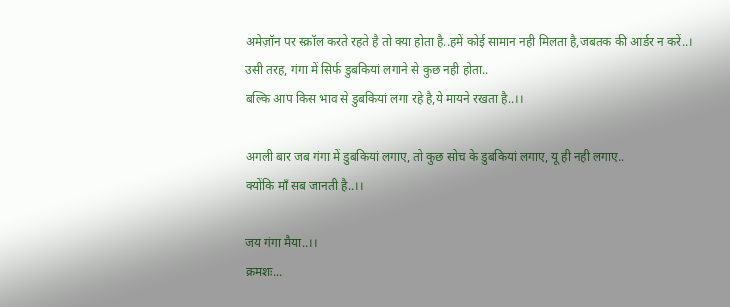अमेज़ॉन पर स्क्रॉल करते रहते है तो क्या होता है..हमें कोई सामान नही मिलता है,जबतक की आर्डर न करें..।
उसी तरह, गंगा में सिर्फ डुबकियां लगाने से कुछ नही होता..
बल्कि आप किस भाव से डुबकियां लगा रहे है,ये मायने रखता है..।।

अगली बार जब गंगा में डुबकियां लगाए, तो कुछ सोच के डुबकियां लगाए, यू ही नही लगाए..
क्योंकि माँ सब जानती है..।।

जय गंगा मैया..।।
क्रमशः...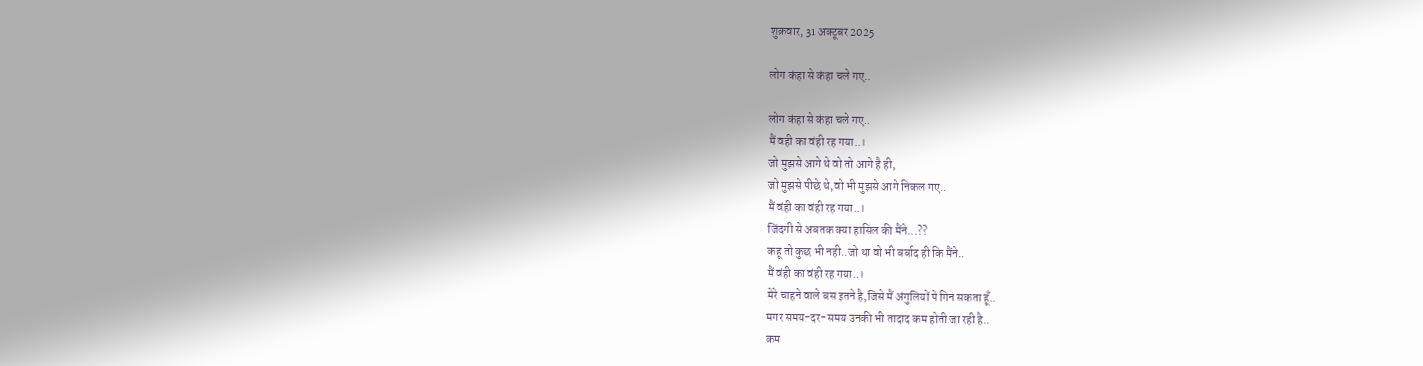शुक्रवार, 31 अक्टूबर 2025

लोग कंहा से कंहा चले गए..

लोग कंहा से कंहा चले गए..
मैं वही का वंही रह गया..।
जो मुझसे आगे थे वो तो आगे है ही,
जो मुझसे पीछे थे,वो भी मुझसे आगे निकल गए..
मैं वंही का वंही रह गया..।
जिंदगी से अबतक क्या हासिल की मैंने...??
कहू तो कुछ भी नही..जो था वो भी बर्बाद ही कि मैंने..
मैं वंही का वंही रह गया..।
मेरे चाहने वाले बस इतने है,जिसे मैं अंगुलियों पे गिन सकता हूँ..
मगर समय-दर-समय उनकी भी तादाद कम होती जा रही है..
कम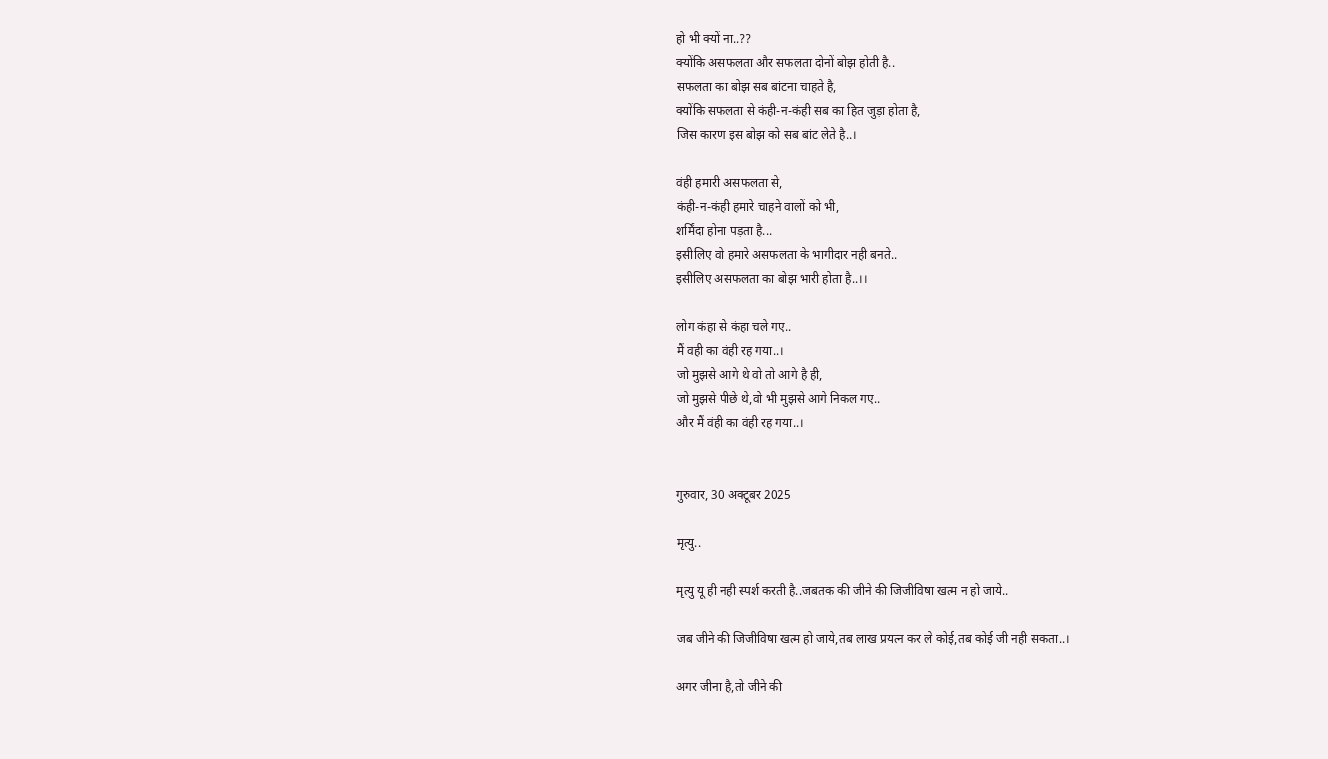हो भी क्यों ना..??
क्योंकि असफलता और सफलता दोनों बोझ होती है..
सफलता का बोझ सब बांटना चाहते है,
क्योंकि सफलता से कंही-न-कंही सब का हित जुड़ा होता है,
जिस कारण इस बोझ को सब बांट लेते है..।

वंही हमारी असफलता से,
कंही-न-कंही हमारे चाहने वालों को भी,
शर्मिंदा होना पड़ता है...
इसीलिए वो हमारे असफलता के भागीदार नही बनते..
इसीलिए असफलता का बोझ भारी होता है..।।

लोग कंहा से कंहा चले गए..
मैं वही का वंही रह गया..।
जो मुझसे आगे थे वो तो आगे है ही,
जो मुझसे पीछे थे,वो भी मुझसे आगे निकल गए..
और मैं वंही का वंही रह गया..।


गुरुवार, 30 अक्टूबर 2025

मृत्यु..

मृत्यु यू ही नही स्पर्श करती है..जबतक की जीने की जिजीविषा खत्म न हो जाये..

जब जीने की जिजीविषा खत्म हो जाये,तब लाख प्रयत्न कर ले कोई,तब कोई जी नही सकता..।

अगर जीना है,तो जीने की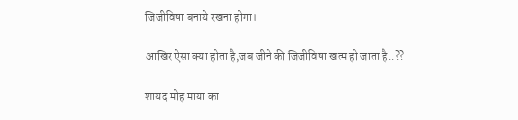जिजीविषा बनाये रखना होगा।

आखिर ऐसा क्या होता है,जब जीने की जिजीविषा खत्म हो जाता है..??

शायद मोह माया का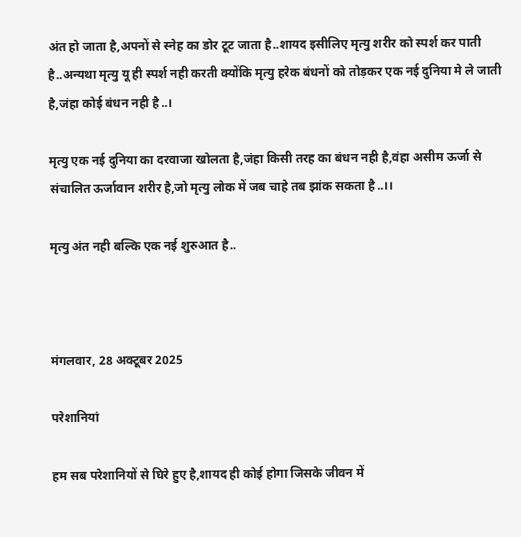अंत हो जाता है,अपनों से स्नेह का डोर टूट जाता है..शायद इसीलिए मृत्यु शरीर को स्पर्श कर पाती है..अन्यथा मृत्यु यू ही स्पर्श नही करती क्योंकि मृत्यु हरेक बंधनों को तोड़कर एक नई दुनिया मे ले जाती है,जंहा कोई बंधन नही है..।

मृत्यु एक नई दुनिया का दरवाजा खोलता है,जंहा किसी तरह का बंधन नही है,वंहा असीम ऊर्जा से संचालित ऊर्जावान शरीर है,जो मृत्यु लोक में जब चाहे तब झांक सकता है..।।

मृत्यु अंत नही बल्कि एक नई शुरुआत है..



मंगलवार, 28 अक्टूबर 2025

परेशानियां

हम सब परेशानियों से घिरे हुए है,शायद ही कोई होगा जिसके जीवन में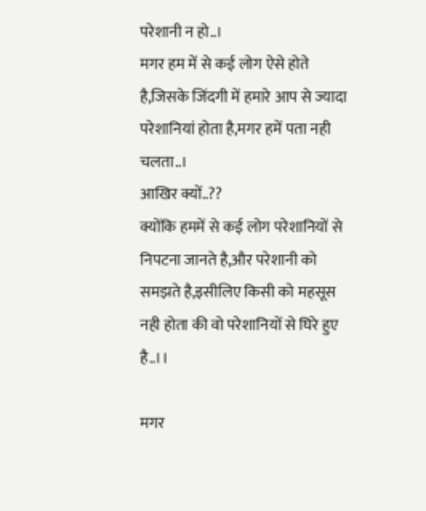परेशानी न हो..।
मगर हम में से कई लोग ऐसे होते है,जिसके जिंदगी में हमारे आप से ज्यादा परेशानियां होता है,मगर हमें पता नही चलता..।
आखिर क्यों..??
क्योंकि हममें से कई लोग परेशानियों से निपटना जानते है,और परेशानी को समझते है,इसीलिए किसी को महसूस नही होता की वो परेशानियों से घिरे हुए है..।।

मगर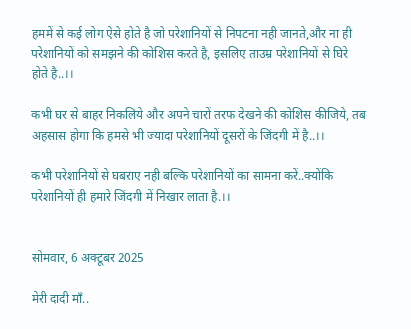हममें से कई लोग ऐसे होते है जो परेशानियों से निपटना नही जानते,और ना ही परेशानियों को समझने की कोशिस करते है, इसलिए ताउम्र परेशानियों से घिरे होते है..।।

कभी घर से बाहर निकलिये और अपने चारों तरफ देखने की कोशिस कीजिये, तब अहसास होगा कि हमसे भी ज्यादा परेशानियों दूसरों के जिंदगी में है..।।

कभी परेशानियों से घबराए नही बल्कि परेशानियों का सामना करें..क्योंकि परेशानियों ही हमारे जिंदगी में निखार लाता है.।।


सोमवार, 6 अक्टूबर 2025

मेरी दादी माँ..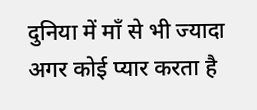दुनिया में माँ से भी ज्यादा अगर कोई प्यार करता है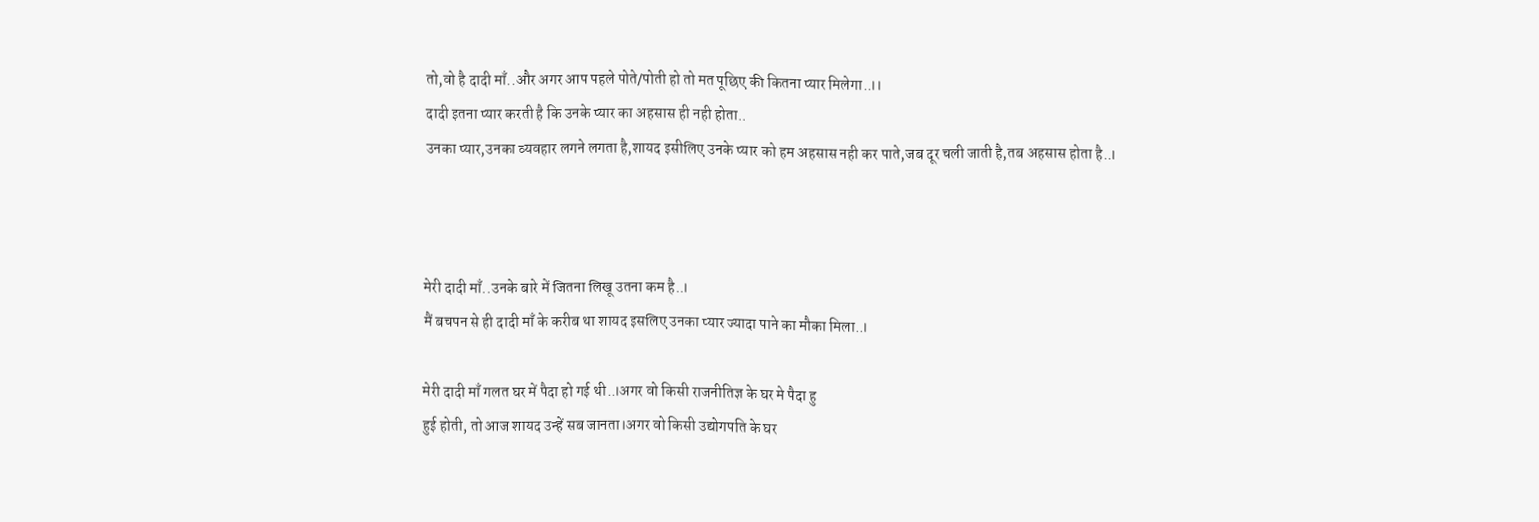तो,वो है दादी माँ..और अगर आप पहले पोते/पोती हो तो मत पूछिए की कितना प्यार मिलेगा..।।
दादी इतना प्यार करती है कि उनके प्यार का अहसास ही नही होता..
उनका प्यार,उनका व्यवहार लगने लगता है,शायद इसीलिए उनके प्यार को हम अहसास नही कर पाते,जब दूर चली जाती है,तब अहसास होता है..।



मेरी दादी माँ..उनके बारे में जितना लिखू उतना कम है..।
मैं बचपन से ही दादी माँ के करीब था शायद इसलिए उनका प्यार ज्यादा पाने का मौका मिला..।

मेरी दादी माँ गलत घर में पैदा हो गई थी..।अगर वो किसी राजनीतिज्ञ के घर मे पैदा हु
हुई होती, तो आज शायद उन्हें सब जानता।अगर वो किसी उद्योगपति के घर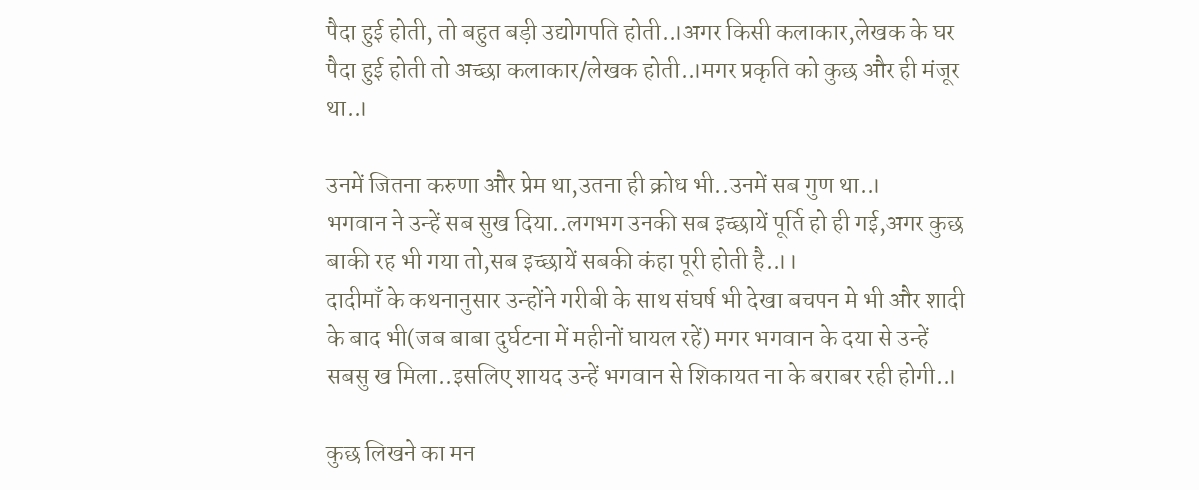पैदा हुई होती, तो बहुत बड़ी उद्योगपति होती..।अगर किसी कलाकार,लेखक के घर पैदा हुई होती तो अच्छा कलाकार/लेखक होती..।मगर प्रकृति को कुछ और ही मंजूर था..।

उनमें जितना करुणा और प्रेम था,उतना ही क्रोध भी..उनमें सब गुण था..।
भगवान ने उन्हें सब सुख दिया..लगभग उनकी सब इच्छायें पूर्ति हो ही गई,अगर कुछ बाकी रह भी गया तो,सब इच्छायें सबकी कंहा पूरी होती है..।।
दादीमाँ के कथनानुसार उन्होंने गरीबी के साथ संघर्ष भी देखा बचपन मे भी और शादी के बाद भी(जब बाबा दुर्घटना में महीनों घायल रहें) मगर भगवान के दया से उन्हें सबसु ख मिला..इसलिए शायद उन्हें भगवान से शिकायत ना के बराबर रही होगी..।

कुछ लिखने का मन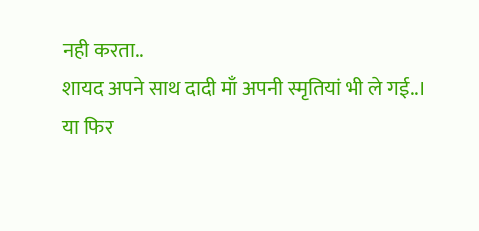नही करता..
शायद अपने साथ दादी माँ अपनी स्मृतियां भी ले गई..।
या फिर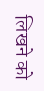लिखने को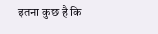इतना कुछ है कि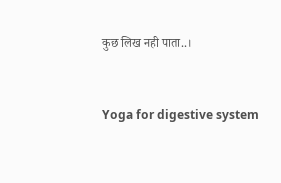कुछ लिख नही पाता..।


Yoga for digestive system